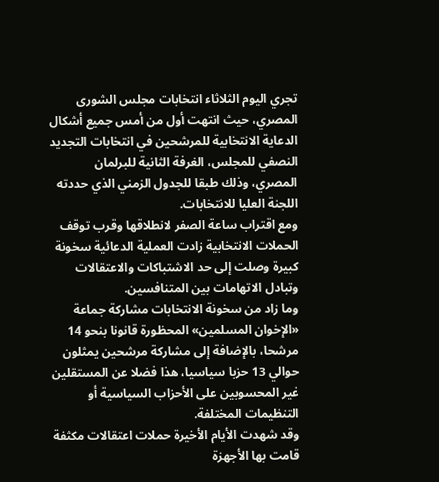تجري اليوم الثلاثاء انتخابات مجلس الشورى المصري، حيث انتهت أول من أمس جميع أشكال الدعاية الانتخابية للمرشحين في انتخابات التجديد النصفي للمجلس، الغرفة الثانية للبرلمان المصري، وذلك طبقا للجدول الزمني الذي حددته اللجنة العليا للانتخابات.
ومع اقتراب ساعة الصفر لانطلاقها وقرب توقف الحملات الانتخابية زادت العملية الدعائية سخونة كبيرة وصلت إلى حد الاشتباكات والاعتقالات وتبادل الاتهامات بين المتنافسين.
وما زاد من سخونة الانتخابات مشاركة جماعة «الإخوان المسلمين» المحظورة قانونا بنحو 14 مرشحا، بالإضافة إلى مشاركة مرشحين يمثلون حوالي 13 حزبا سياسيا، هذا فضلا عن المستقلين غير المحسوبين على الأحزاب السياسية أو التنظيمات المختلفة.
وقد شهدت الأيام الأخيرة حملات اعتقالات مكثفة قامت بها الأجهزة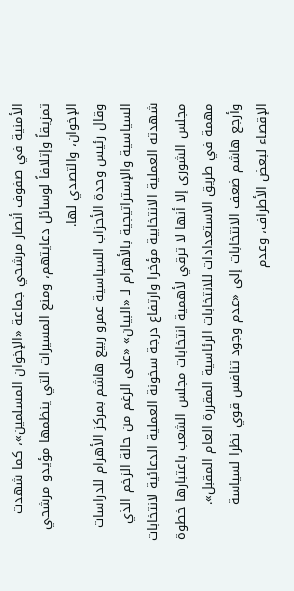الأمنية في صفوف أنصار مرشحي جماعة «الإخوان المسلمين»، كما شهدت تمزيقاً وإتلافاً لوسائل دعايتهم، ومنع المسيرات التي ينظمها مؤيدو مرشحي الإخوان، والتصدي لها.
وقال رئيس وحدة الأحزاب السياسية عمرو ربيع هاشم بمركز الأهرام للدراسات السياسية والإستراتيجية بالأهرام لـ «البيان» «على الرغم من حالة الزخم الذي شهدته العملية الانتخابية مؤخرا وارتفاع درجة سخونة العملية الدعائية لانتخابات مجلس الشورى إلا أنها لا ترقي لأهمية انتخابات مجلس الشعب باعتبارها خطوة مهمة في طريق الاستعدادات للانتخابات الرئاسية المقررة العام المقبل».
وأرجع هاشم ضعف الانتخابات إلى «عدم وجود تنافس قوي نظرا لسياسة الإقصاء لبعض الأطراف، وعدم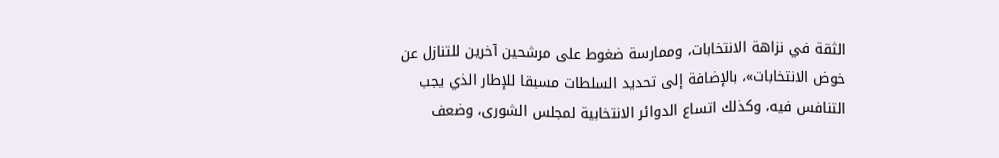الثقة في نزاهة الانتخابات، وممارسة ضغوط على مرشحين آخرين للتنازل عن خوض الانتخابات»، بالإضافة إلى تحديد السلطات مسبقا للإطار الذي يجب التنافس فيه، وكذلك اتساع الدوائر الانتخابية لمجلس الشورى، وضعف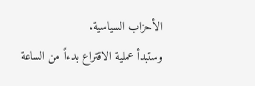الأحزاب السياسية.
وستبدأ عملية الاقتراع بدءاً من الساعة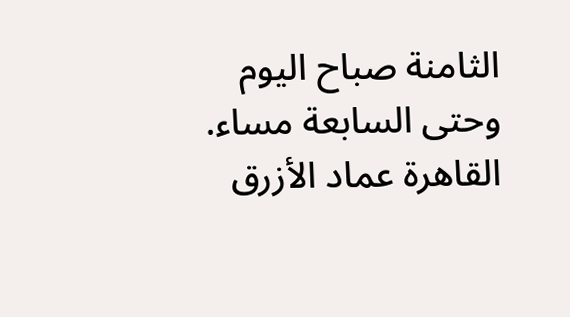الثامنة صباح اليوم وحتى السابعة مساء.
القاهرة عماد الأزرق